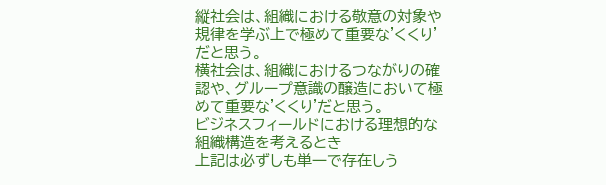縦社会は、組織における敬意の対象や規律を学ぶ上で極めて重要な'くくり'だと思う。
横社会は、組織におけるつながりの確認や、グループ意識の醸造において極めて重要な'くくり'だと思う。
ビジネスフィールドにおける理想的な組織構造を考えるとき
上記は必ずしも単一で存在しう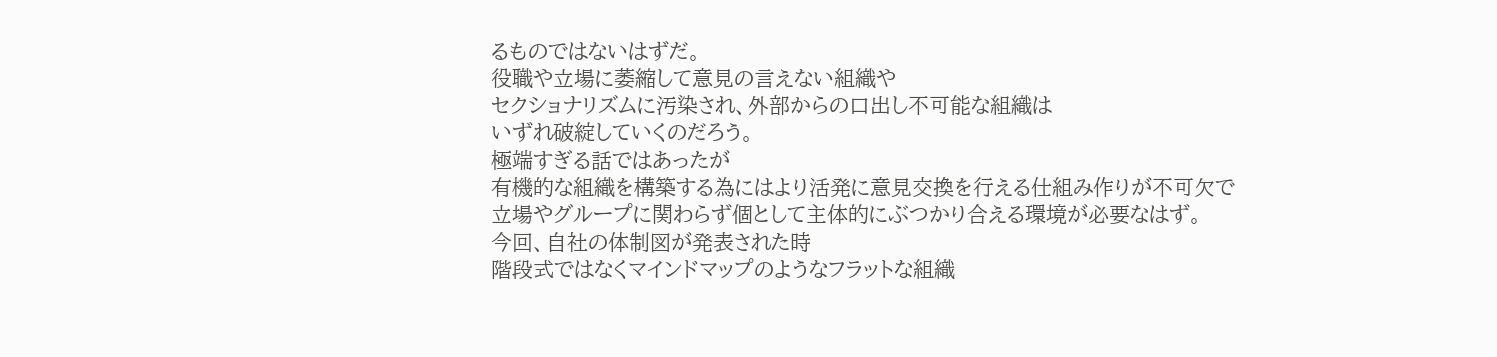るものではないはずだ。
役職や立場に萎縮して意見の言えない組織や
セクショナリズムに汚染され、外部からの口出し不可能な組織は
いずれ破綻していくのだろう。
極端すぎる話ではあったが
有機的な組織を構築する為にはより活発に意見交換を行える仕組み作りが不可欠で
立場やグループに関わらず個として主体的にぶつかり合える環境が必要なはず。
今回、自社の体制図が発表された時
階段式ではなくマインドマップのようなフラットな組織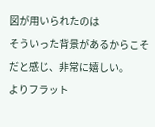図が用いられたのは
そういった背景があるからこそだと感じ、非常に嬉しい。
よりフラット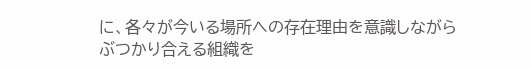に、各々が今いる場所への存在理由を意識しながら
ぶつかり合える組織を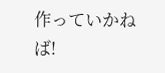作っていかねば!